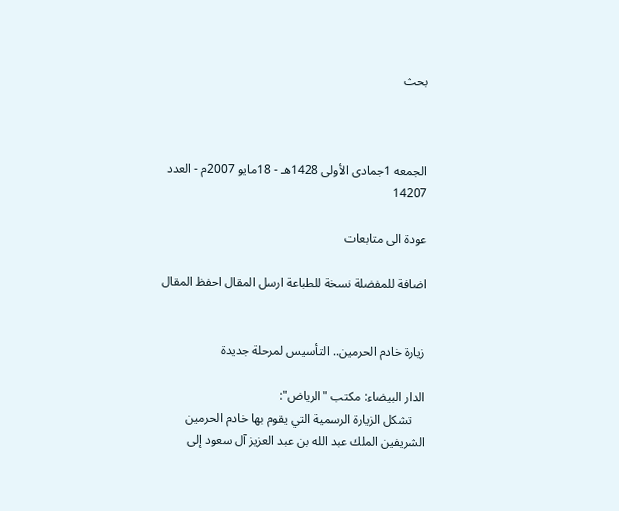بحث



الجمعه 1جمادى الأولى 1428هـ - 18مايو 2007م - العدد 14207

عودة الى متابعات

اضافة للمفضلة نسخة للطباعة ارسل المقال احفظ المقال


زيارة خادم الحرمين.. التأسيس لمرحلة جديدة

الدار البيضاء: مكتب "الرياض":
    تشكل الزيارة الرسمية التي يقوم بها خادم الحرمين الشريفين الملك عبد الله بن عبد العزيز آل سعود إلى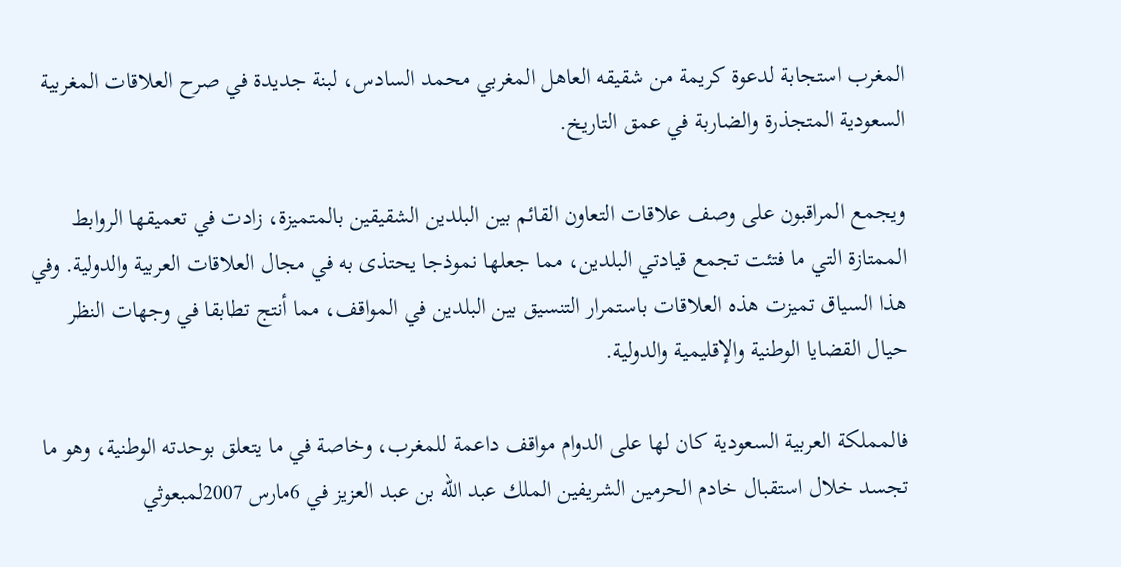المغرب استجابة لدعوة كريمة من شقيقه العاهل المغربي محمد السادس، لبنة جديدة في صرح العلاقات المغربية السعودية المتجذرة والضاربة في عمق التاريخ.

ويجمع المراقبون على وصف علاقات التعاون القائم بين البلدين الشقيقين بالمتميزة، زادت في تعميقها الروابط الممتازة التي ما فتئت تجمع قيادتي البلدين، مما جعلها نموذجا يحتذى به في مجال العلاقات العربية والدولية. وفي هذا السياق تميزت هذه العلاقات باستمرار التنسيق بين البلدين في المواقف، مما أنتج تطابقا في وجهات النظر حيال القضايا الوطنية والإقليمية والدولية.

فالمملكة العربية السعودية كان لها على الدوام مواقف داعمة للمغرب، وخاصة في ما يتعلق بوحدته الوطنية، وهو ما تجسد خلال استقبال خادم الحرمين الشريفين الملك عبد الله بن عبد العزيز في 6مارس 2007لمبعوثي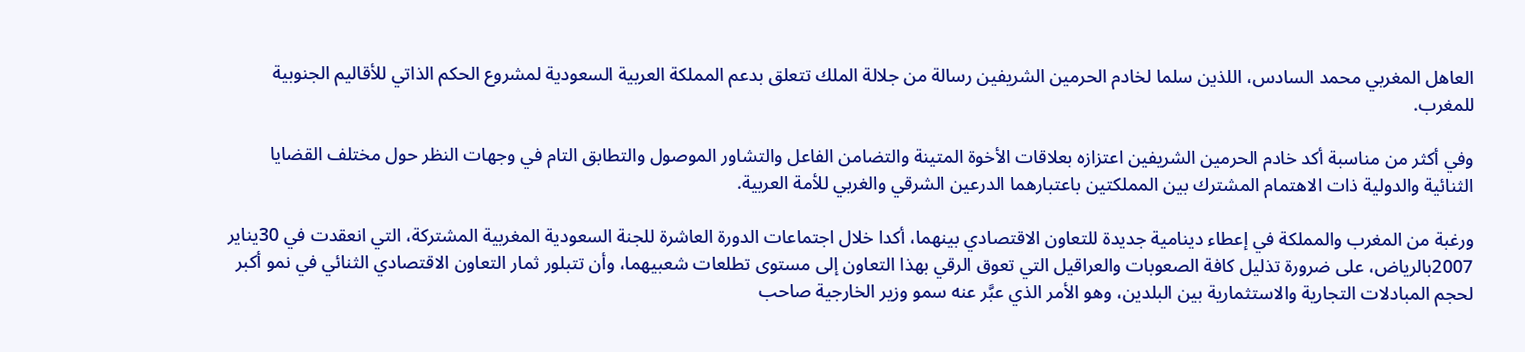العاهل المغربي محمد السادس، اللذين سلما لخادم الحرمين الشريفين رسالة من جلالة الملك تتعلق بدعم المملكة العربية السعودية لمشروع الحكم الذاتي للأقاليم الجنوبية للمغرب.

وفي أكثر من مناسبة أكد خادم الحرمين الشريفين اعتزازه بعلاقات الأخوة المتينة والتضامن الفاعل والتشاور الموصول والتطابق التام في وجهات النظر حول مختلف القضايا الثنائية والدولية ذات الاهتمام المشترك بين المملكتين باعتبارهما الدرعين الشرقي والغربي للأمة العربية.

ورغبة من المغرب والمملكة في إعطاء دينامية جديدة للتعاون الاقتصادي بينهما، أكدا خلال اجتماعات الدورة العاشرة للجنة السعودية المغربية المشتركة، التي انعقدت في 30يناير 2007بالرياض، على ضرورة تذليل كافة الصعوبات والعراقيل التي تعوق الرقي بهذا التعاون إلى مستوى تطلعات شعبيهما، وأن تتبلور ثمار التعاون الاقتصادي الثنائي في نمو أكبر لحجم المبادلات التجارية والاستثمارية بين البلدين، وهو الأمر الذي عبَّر عنه سمو وزير الخارجية صاحب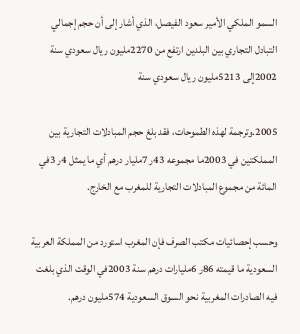السمو الملكي الأمير سعود الفيصل، الذي أشار إلى أن حجم إجمالي التبادل التجاري بين البلدين ارتفع من 2270مليون ريال سعودي سنة 2002إلى 5213مليون ريال سعودي سنة

2005.وترجمة لهذه الطموحات، فقد بلغ حجم المبادلات التجارية بين المملكتين في 2003ما مجموعه 43ر 7مليار درهم أي ما يمثل 4ر 3في المائة من مجموع المبادلات التجارية للمغرب مع الخارج.

وحسب إحصائيات مكتب الصرف فإن المغرب استورد من المملكة العربية السعودية ما قيمته 86ر 6مليارات درهم سنة 2003في الوقت الذي بلغت فيه الصادرات المغربية نحو السوق السعودية 574مليون درهم.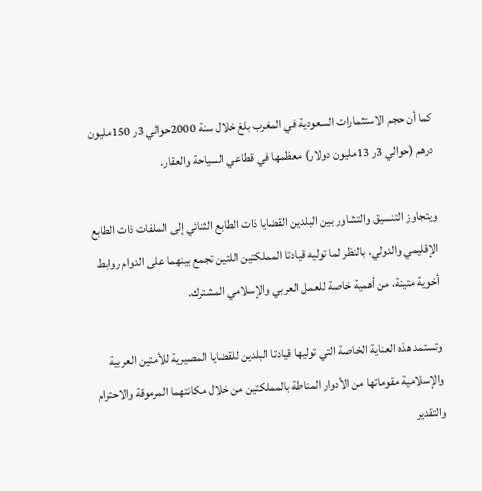كما أن حجم الاستثمارات السعودية في المغرب بلغ خلال سنة 2000حوالي 3ر 150مليون درهم (حوالي 3ر 13مليون دولار) معظمها في قطاعي السياحة والعقار.

ويتجاوز التنسيق والتشاور بين البلدين القضايا ذات الطابع الثنائي إلى الملفات ذات الطابع الإقليمي والدولي، بالنظر لما توليه قيادتا المملكتين اللتين تجمع بينهما على الدوام روابط أخوية متينة، من أهمية خاصة للعمل العربي والإسلامي المشترك.

وتستمد هذه العناية الخاصة التي توليها قيادتا البلدين للقضايا المصيرية للأمتين العربية والإسلامية مقوماتها من الأدوار المناطة بالمملكتين من خلال مكانتهما المرموقة والاحترام والتقدير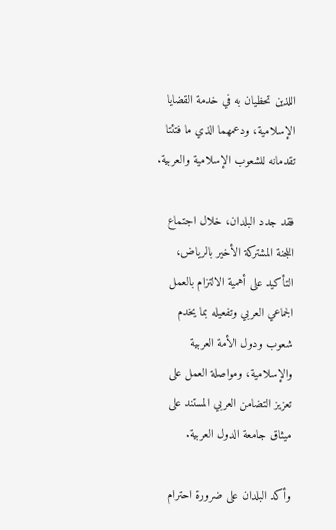اللذين تحظيان به في خدمة القضايا الإسلامية، ودعمهما الذي ما فتئتا تقدمانه للشعوب الإسلامية والعربية.

فقد جدد البلدان، خلال اجتماع اللجنة المشتركة الأخير بالرياض، التأكيد على أهمية الالتزام بالعمل الجماعي العربي وتفعيله بما يخدم شعوب ودول الأمة العربية والإسلامية، ومواصلة العمل على تعزيز التضامن العربي المستند على ميثاق جامعة الدول العربية.

وأكد البلدان على ضرورة احترام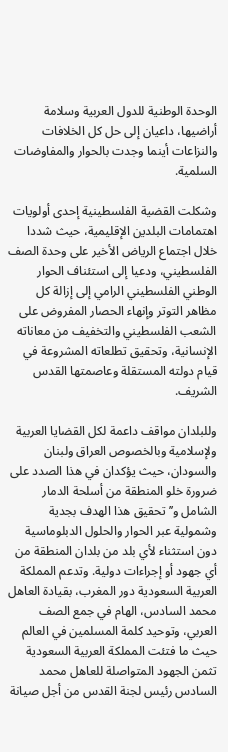الوحدة الوطنية للدول العربية وسلامة أراضيها، داعيان إلى حل كل الخلافات والنزاعات أينما وجدت بالحوار والمفاوضات السلمية.

وشكلت القضية الفلسطينية إحدى أولويات اهتمامات البلدين الإقليمية، حيث شددا خلال اجتماع الرياض الأخير على وحدة الصف الفلسطيني، ودعيا إلى استئناف الحوار الوطني الفلسطيني الرامي إلى إزالة كل مظاهر التوتر وإنهاء الحصار المفروض على الشعب الفلسطيني والتخفيف من معاناته الإنسانية، وتحقيق تطلعاته المشروعة في قيام دولته المستقلة وعاصمتها القدس الشريف.

وللبلدان مواقف داعمة لكل القضايا العربية ولإسلامية وبالخصوص العراق ولبنان والسودان، حيث يؤكدان في هذا الصدد على ضرورة خلو المنطقة من أسلحة الدمار الشامل و’’تحقيق هذا الهدف بجدية وشمولية عبر الحوار والحلول الدبلوماسية دون استثناء لأي بلد من بلدان المنطقة من أي جهود أو إجراءات دولية. وتدعم المملكة العربية السعودية دور المغرب، بقيادة العاهل محمد السادس، الهام في جمع الصف العربي، وتوحيد كلمة المسلمين في العالم حيث ما فتئت المملكة العربية السعودية تثمن الجهود المتواصلة للعاهل محمد السادس رئيس لجنة القدس من أجل صيانة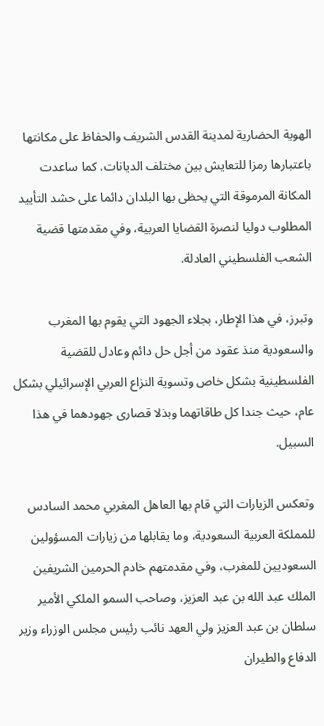الهوية الحضارية لمدينة القدس الشريف والحفاظ على مكانتها باعتبارها رمزا للتعايش بين مختلف الديانات. كما ساعدت المكانة المرموقة التي يحظى بها البلدان دائما على حشد التأييد المطلوب دوليا لنصرة القضايا العربية، وفي مقدمتها قضية الشعب الفلسطيني العادلة.

وتبرز، في هذا الإطار، بجلاء الجهود التي يقوم بها المغرب والسعودية منذ عقود من أجل حل دائم وعادل للقضية الفلسطينية بشكل خاص وتسوية النزاع العربي الإسرائيلي بشكل عام، حيث جندا كل طاقاتهما وبذلا قصارى جهودهما في هذا السبيل.

وتعكس الزيارات التي قام بها العاهل المغربي محمد السادس للمملكة العربية السعودية، وما يقابلها من زيارات المسؤولين السعوديين للمغرب، وفي مقدمتهم خادم الحرمين الشريفين الملك عبد الله بن عبد العزيز، وصاحب السمو الملكي الأمير سلطان بن عبد العزيز ولي العهد نائب رئيس مجلس الوزراء وزير الدفاع والطيران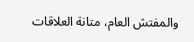والمفتش العام، متانة العلاقات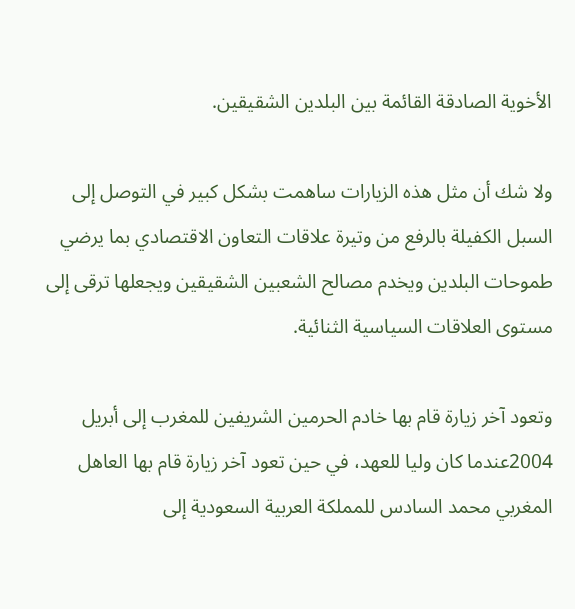الأخوية الصادقة القائمة بين البلدين الشقيقين.

ولا شك أن مثل هذه الزيارات ساهمت بشكل كبير في التوصل إلى السبل الكفيلة بالرفع من وتيرة علاقات التعاون الاقتصادي بما يرضي طموحات البلدين ويخدم مصالح الشعبين الشقيقين ويجعلها ترقى إلى مستوى العلاقات السياسية الثنائية.

وتعود آخر زيارة قام بها خادم الحرمين الشريفين للمغرب إلى أبريل 2004عندما كان وليا للعهد، في حين تعود آخر زيارة قام بها العاهل المغربي محمد السادس للمملكة العربية السعودية إلى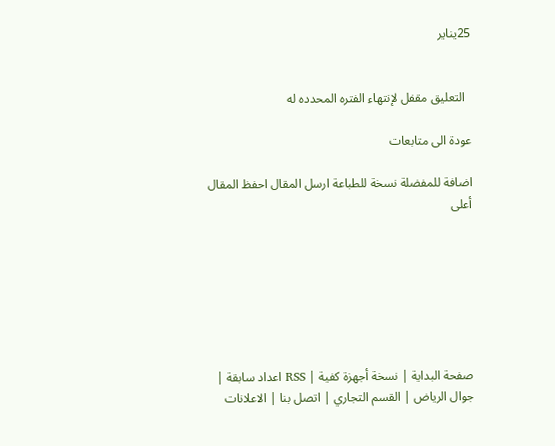25يناير


  التعليق مقفل لإنتهاء الفتره المحدده له

عودة الى متابعات

اضافة للمفضلة نسخة للطباعة ارسل المقال احفظ المقال أعلى







صفحة البداية | نسخة أجهزة كفية | RSS اعداد سابقة | جوال الرياض | القسم التجاري | اتصل بنا | الاعلانات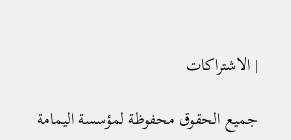| الاشتراكات

جميع الحقوق محفوظة لمؤسسة اليمامة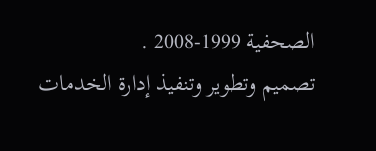الصحفية 1999-2008 .
تصميم وتطوير وتنفيذ إدارة الخدمات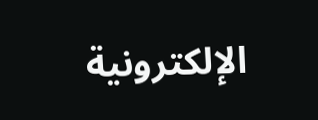الإلكترونية